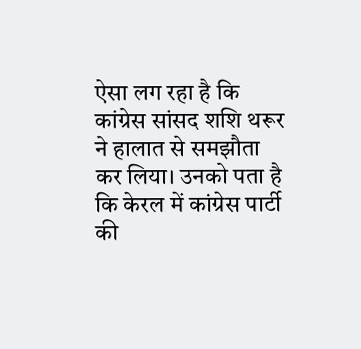ऐसा लग रहा है कि कांग्रेस सांसद शशि थरूर ने हालात से समझौता कर लिया। उनको पता है कि केरल में कांग्रेस पार्टी की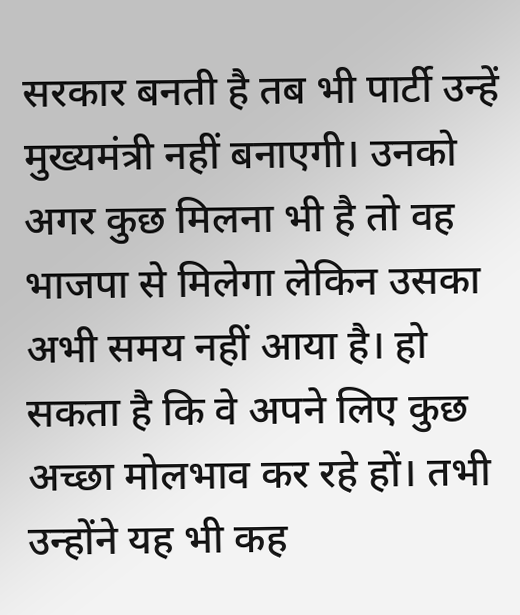सरकार बनती है तब भी पार्टी उन्हें मुख्यमंत्री नहीं बनाएगी। उनको अगर कुछ मिलना भी है तो वह भाजपा से मिलेगा लेकिन उसका अभी समय नहीं आया है। हो सकता है कि वे अपने लिए कुछ अच्छा मोलभाव कर रहे हों। तभी उन्होंने यह भी कह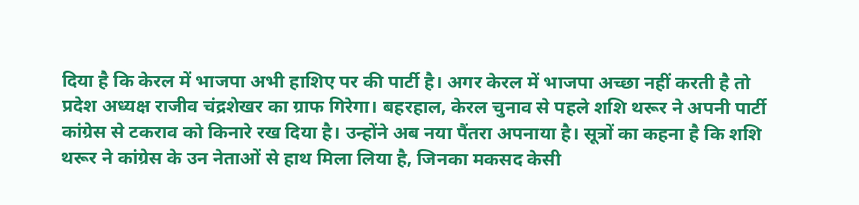दिया है कि केरल में भाजपा अभी हाशिए पर की पार्टी है। अगर केरल में भाजपा अच्छा नहीं करती है तो प्रदेश अध्यक्ष राजीव चंद्रशेखर का ग्राफ गिरेगा। बहरहाल, केरल चुनाव से पहले शशि थरूर ने अपनी पार्टी कांग्रेस से टकराव को किनारे रख दिया है। उन्होंने अब नया पैंतरा अपनाया है। सूत्रों का कहना है कि शशि थरूर ने कांग्रेस के उन नेताओं से हाथ मिला लिया है, जिनका मकसद केसी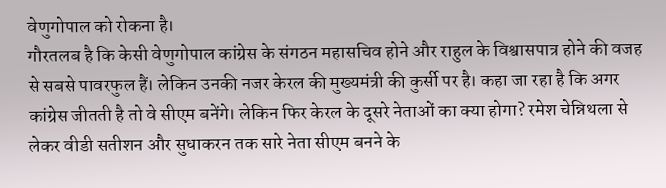वेणुगोपाल को रोकना है।
गौरतलब है कि केसी वेणुगोपाल कांग्रेस के संगठन महासचिव होने और राहुल के विश्वासपात्र होने की वजह से सबसे पावरफुल हैं। लेकिन उनकी नजर केरल की मुख्यमंत्री की कुर्सी पर है। कहा जा रहा है कि अगर कांग्रेस जीतती है तो वे सीएम बनेंगे। लेकिन फिर केरल के दूसरे नेताओं का क्या होगा? रमेश चेन्निथला से लेकर वीडी सतीशन और सुधाकरन तक सारे नेता सीएम बनने के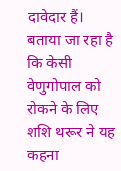दावेदार हैं। बताया जा रहा है कि केसी वेणुगोपाल को रोकने के लिए शशि थरूर ने यह कहना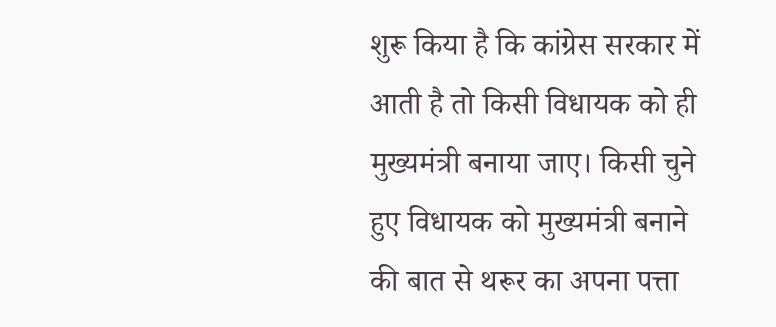शुरू किया है कि कांग्रेस सरकार में आती है तो किसी विधायक को ही मुख्यमंत्री बनाया जाए। किसी चुने हुए विधायक को मुख्यमंत्री बनाने की बात से थरूर का अपना पत्ता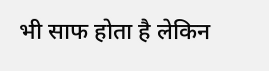भी साफ होता है लेकिन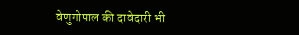वेणुगोपाल की दावेदारी भी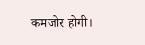कमजोर होगी।